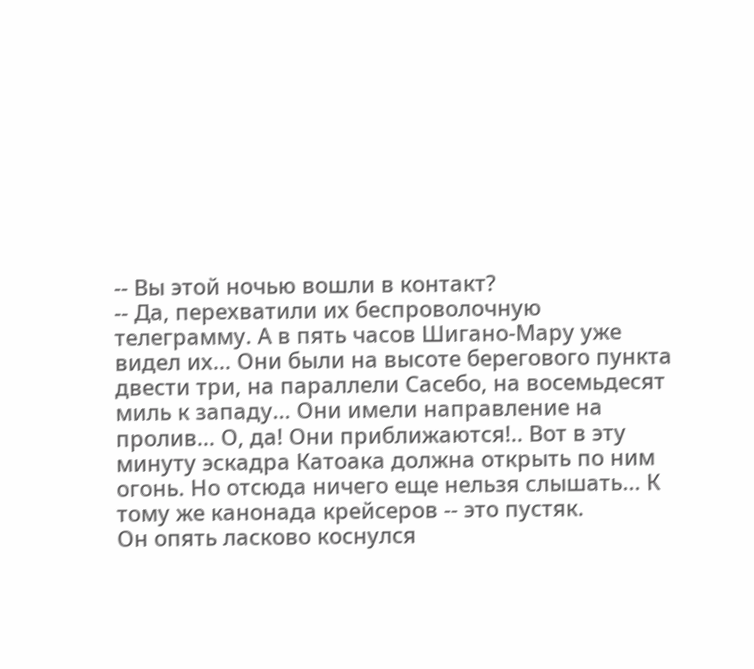-- Вы этой ночью вошли в контакт?
-- Да, перехватили их беспроволочную телеграмму. А в пять часов Шигано-Мару уже видел их... Они были на высоте берегового пункта двести три, на параллели Сасебо, на восемьдесят миль к западу... Они имели направление на пролив... О, да! Они приближаются!.. Вот в эту минуту эскадра Катоака должна открыть по ним огонь. Но отсюда ничего еще нельзя слышать... К тому же канонада крейсеров -- это пустяк.
Он опять ласково коснулся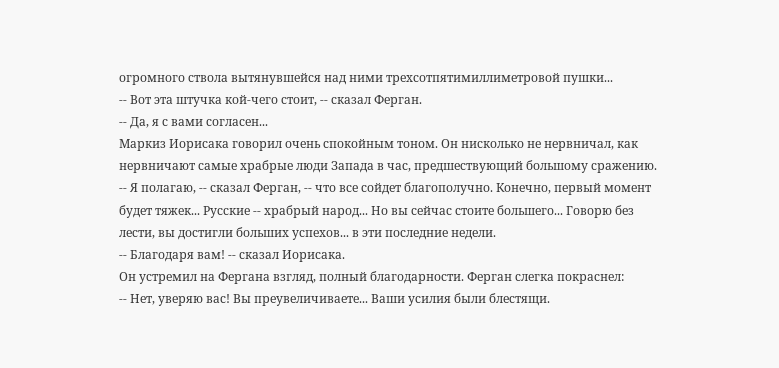огромного ствола вытянувшейся над ними трехсотпятимиллиметровой пушки...
-- Вот эта штучка кой-чего стоит, -- сказал Ферган.
-- Да, я с вами согласен...
Маркиз Иорисака говорил очень спокойным тоном. Он нисколько не нервничал, как нервничают самые храбрые люди Запада в час, предшествующий большому сражению.
-- Я полагаю, -- сказал Ферган, -- что все сойдет благополучно. Конечно, первый момент будет тяжек... Русские -- храбрый народ... Но вы сейчас стоите большего... Говорю без лести, вы достигли больших успехов... в эти последние недели.
-- Благодаря вам! -- сказал Иорисака.
Он устремил на Фергана взгляд, полный благодарности. Ферган слегка покраснел:
-- Нет, уверяю вас! Вы преувеличиваете... Ваши усилия были блестящи.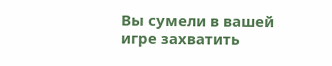Вы сумели в вашей игре захватить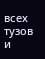всех тузов и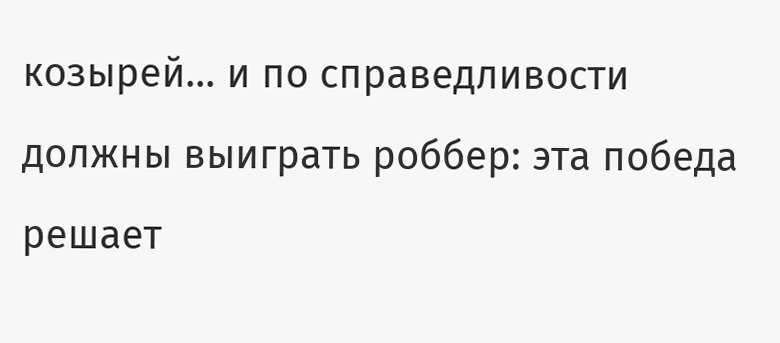козырей... и по справедливости должны выиграть роббер: эта победа решает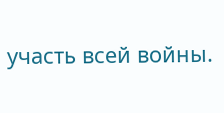участь всей войны.